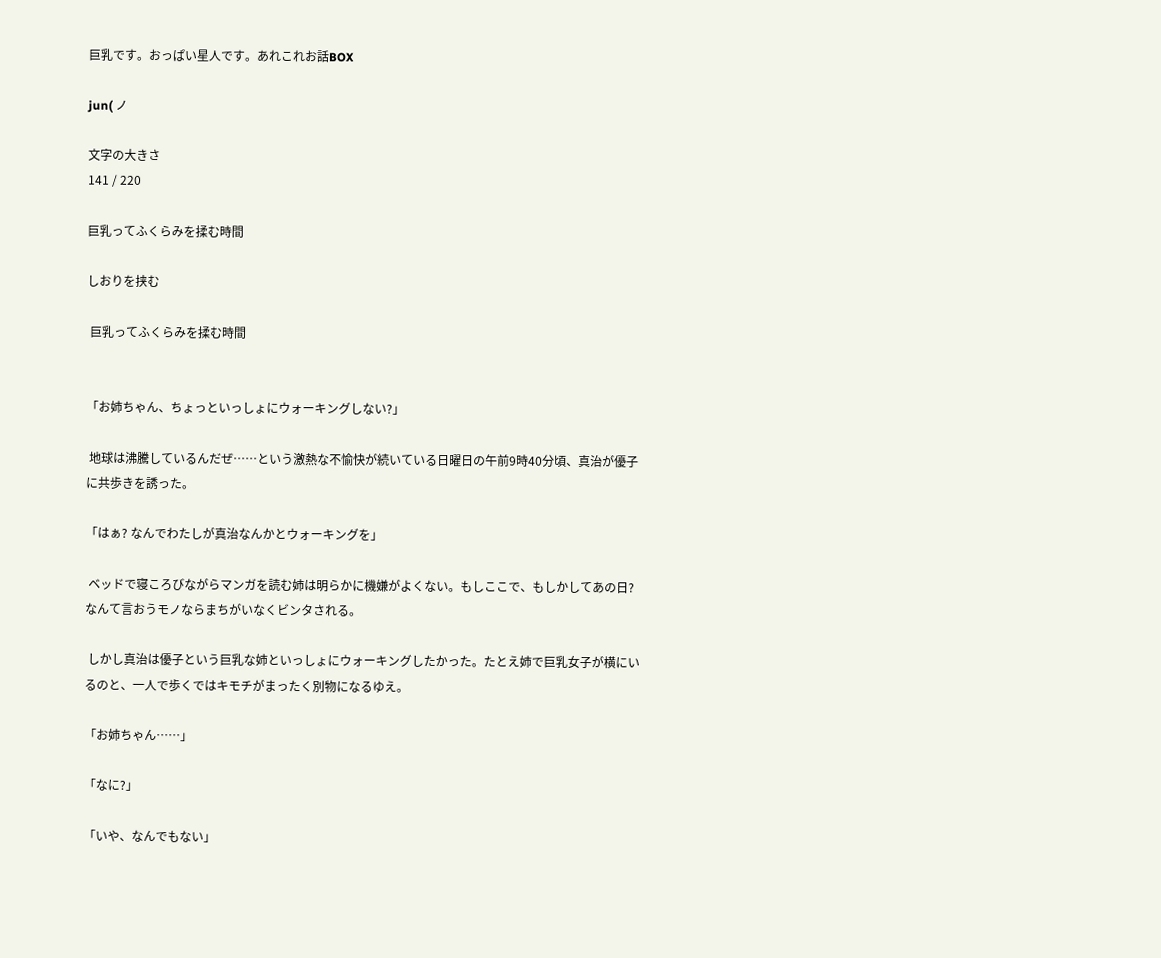巨乳です。おっぱい星人です。あれこれお話BOX

jun( ノ

文字の大きさ
141 / 220

巨乳ってふくらみを揉む時間

しおりを挟む

 巨乳ってふくらみを揉む時間


「お姉ちゃん、ちょっといっしょにウォーキングしない?」

 地球は沸騰しているんだぜ……という激熱な不愉快が続いている日曜日の午前9時40分頃、真治が優子に共歩きを誘った。

「はぁ? なんでわたしが真治なんかとウォーキングを」

 ベッドで寝ころびながらマンガを読む姉は明らかに機嫌がよくない。もしここで、もしかしてあの日? なんて言おうモノならまちがいなくビンタされる。

 しかし真治は優子という巨乳な姉といっしょにウォーキングしたかった。たとえ姉で巨乳女子が横にいるのと、一人で歩くではキモチがまったく別物になるゆえ。

「お姉ちゃん……」

「なに?」

「いや、なんでもない」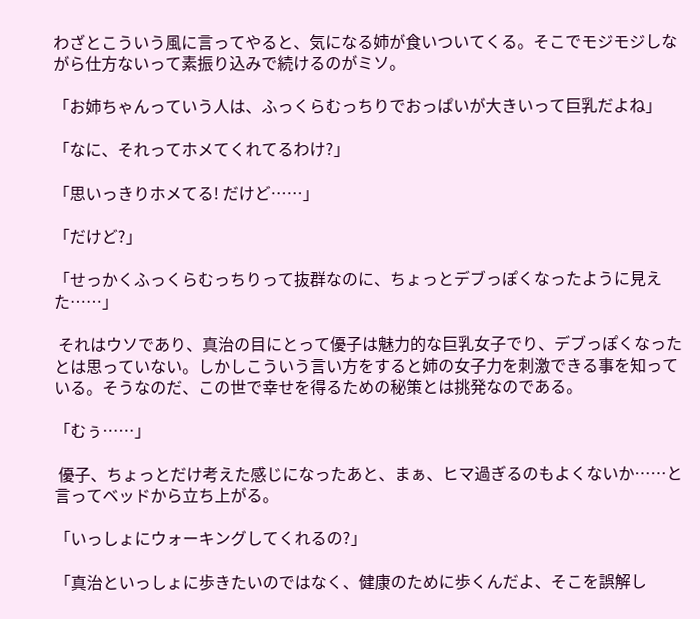わざとこういう風に言ってやると、気になる姉が食いついてくる。そこでモジモジしながら仕方ないって素振り込みで続けるのがミソ。

「お姉ちゃんっていう人は、ふっくらむっちりでおっぱいが大きいって巨乳だよね」

「なに、それってホメてくれてるわけ?」

「思いっきりホメてる! だけど……」

「だけど?」

「せっかくふっくらむっちりって抜群なのに、ちょっとデブっぽくなったように見えた……」

 それはウソであり、真治の目にとって優子は魅力的な巨乳女子でり、デブっぽくなったとは思っていない。しかしこういう言い方をすると姉の女子力を刺激できる事を知っている。そうなのだ、この世で幸せを得るための秘策とは挑発なのである。

「むぅ……」

 優子、ちょっとだけ考えた感じになったあと、まぁ、ヒマ過ぎるのもよくないか……と言ってベッドから立ち上がる。

「いっしょにウォーキングしてくれるの?」

「真治といっしょに歩きたいのではなく、健康のために歩くんだよ、そこを誤解し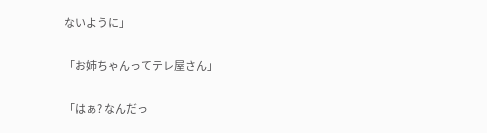ないように」

「お姉ちゃんってテレ屋さん」

「はぁ? なんだっ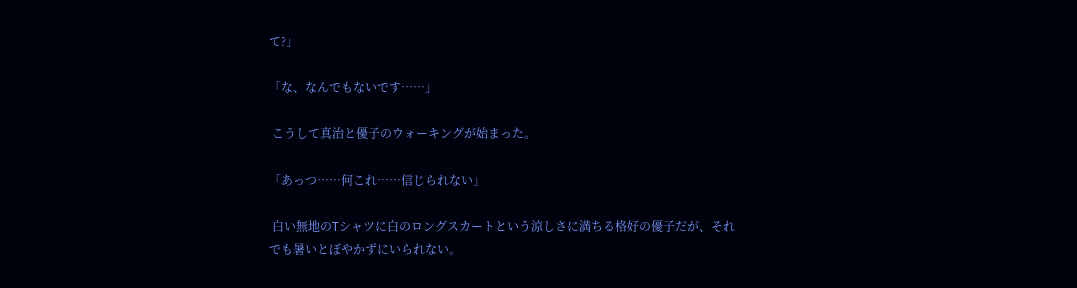て?」

「な、なんでもないです……」

 こうして真治と優子のウォーキングが始まった。

「あっつ……何これ……信じられない」

 白い無地のTシャツに白のロングスカートという涼しさに満ちる格好の優子だが、それでも暑いとぼやかずにいられない。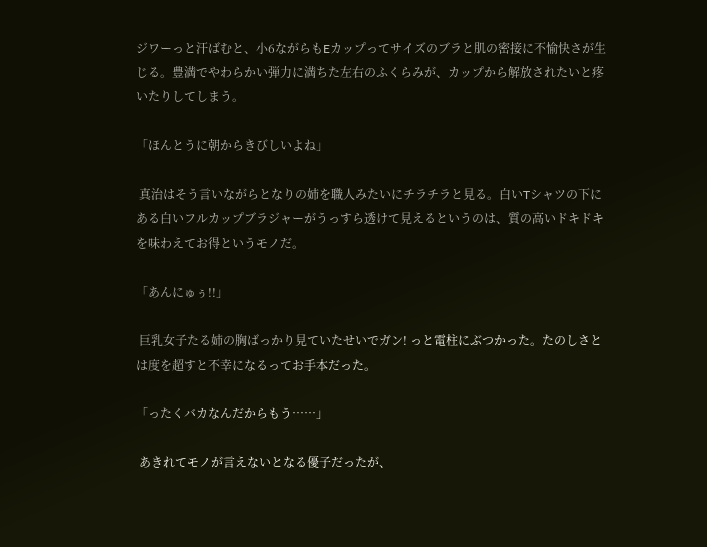ジワーっと汗ばむと、小6ながらもEカップってサイズのブラと肌の密接に不愉快さが生じる。豊満でやわらかい弾力に満ちた左右のふくらみが、カップから解放されたいと疼いたりしてしまう。

「ほんとうに朝からきびしいよね」

 真治はそう言いながらとなりの姉を職人みたいにチラチラと見る。白いTシャツの下にある白いフルカップブラジャーがうっすら透けて見えるというのは、質の高いドキドキを味わえてお得というモノだ。

「あんにゅぅ!!」

 巨乳女子たる姉の胸ばっかり見ていたせいでガン! っと電柱にぶつかった。たのしさとは度を超すと不幸になるってお手本だった。

「ったくバカなんだからもう……」

 あきれてモノが言えないとなる優子だったが、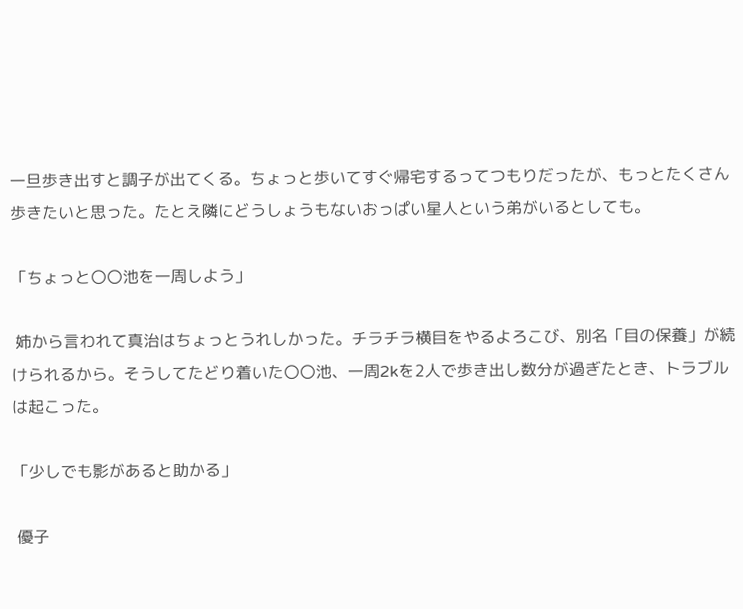一旦歩き出すと調子が出てくる。ちょっと歩いてすぐ帰宅するってつもりだったが、もっとたくさん歩きたいと思った。たとえ隣にどうしょうもないおっぱい星人という弟がいるとしても。

「ちょっと〇〇池を一周しよう」

 姉から言われて真治はちょっとうれしかった。チラチラ横目をやるよろこび、別名「目の保養」が続けられるから。そうしてたどり着いた〇〇池、一周2kを2人で歩き出し数分が過ぎたとき、トラブルは起こった。

「少しでも影があると助かる」

 優子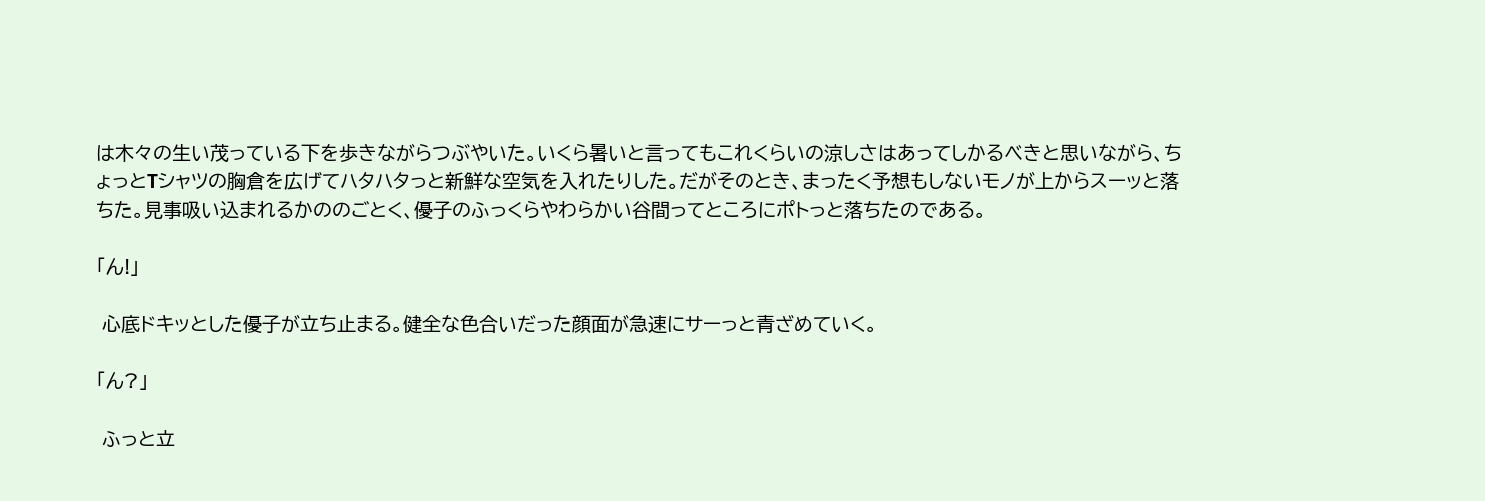は木々の生い茂っている下を歩きながらつぶやいた。いくら暑いと言ってもこれくらいの涼しさはあってしかるべきと思いながら、ちょっとTシャツの胸倉を広げてハタハタっと新鮮な空気を入れたりした。だがそのとき、まったく予想もしないモノが上からスーッと落ちた。見事吸い込まれるかののごとく、優子のふっくらやわらかい谷間ってところにポトっと落ちたのである。

「ん!」

 心底ドキッとした優子が立ち止まる。健全な色合いだった顔面が急速にサーっと青ざめていく。

「ん?」

 ふっと立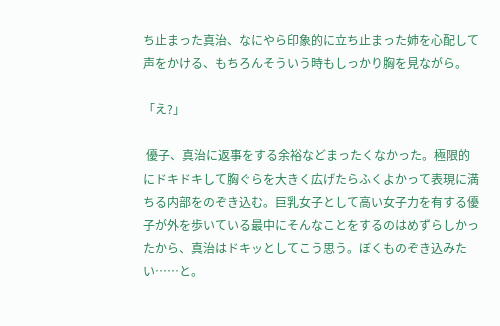ち止まった真治、なにやら印象的に立ち止まった姉を心配して声をかける、もちろんそういう時もしっかり胸を見ながら。

「え?」

 優子、真治に返事をする余裕などまったくなかった。極限的にドキドキして胸ぐらを大きく広げたらふくよかって表現に満ちる内部をのぞき込む。巨乳女子として高い女子力を有する優子が外を歩いている最中にそんなことをするのはめずらしかったから、真治はドキッとしてこう思う。ぼくものぞき込みたい……と。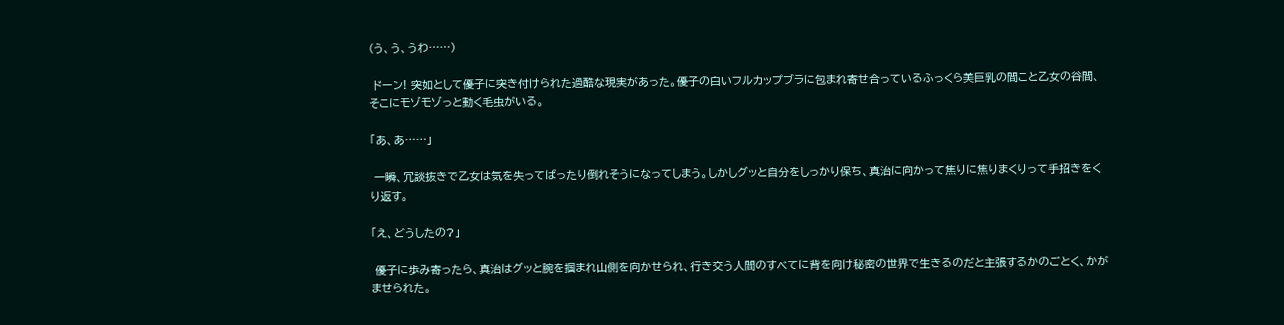(う、う、うわ……)

 ドーン! 突如として優子に突き付けられた過酷な現実があった。優子の白いフルカップブラに包まれ寄せ合っているふっくら美巨乳の間こと乙女の谷間、そこにモゾモゾっと動く毛虫がいる。

「あ、あ……」

 一瞬、冗談抜きで乙女は気を失ってばったり倒れそうになってしまう。しかしグッと自分をしっかり保ち、真治に向かって焦りに焦りまくりって手招きをくり返す。

「え、どうしたの?」

 優子に歩み寄ったら、真治はグッと腕を掴まれ山側を向かせられ、行き交う人間のすべてに背を向け秘密の世界で生きるのだと主張するかのごとく、かがませられた。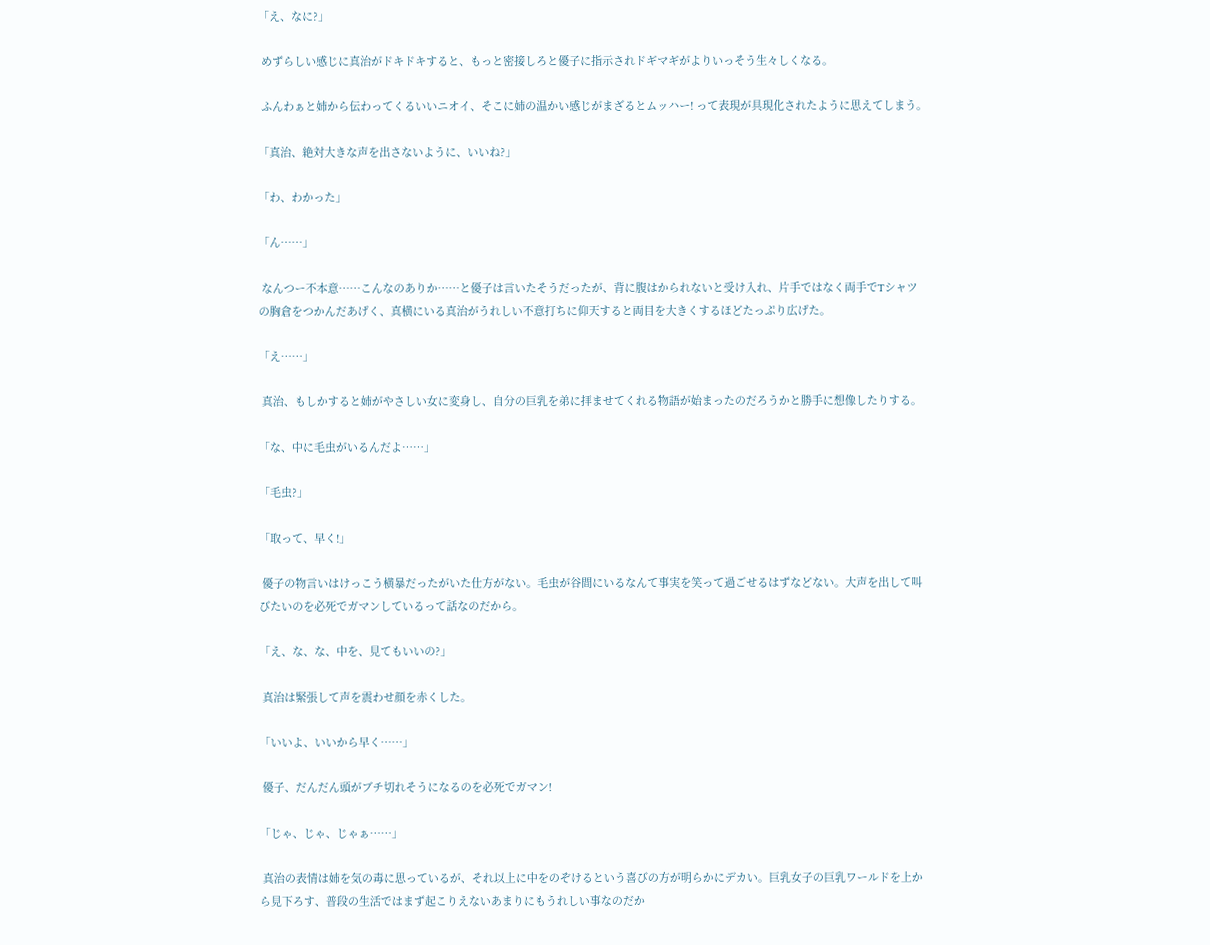「え、なに?」

 めずらしい感じに真治がドキドキすると、もっと密接しろと優子に指示されドギマギがよりいっそう生々しくなる。

 ふんわぁと姉から伝わってくるいいニオイ、そこに姉の温かい感じがまざるとムッハー! って表現が具現化されたように思えてしまう。

「真治、絶対大きな声を出さないように、いいね?」

「わ、わかった」

「ん……」

 なんつー不本意……こんなのありか……と優子は言いたそうだったが、背に腹はかられないと受け入れ、片手ではなく両手でTシャツの胸倉をつかんだあげく、真横にいる真治がうれしい不意打ちに仰天すると両目を大きくするほどたっぷり広げた。

「え……」

 真治、もしかすると姉がやさしい女に変身し、自分の巨乳を弟に拝ませてくれる物語が始まったのだろうかと勝手に想像したりする。

「な、中に毛虫がいるんだよ……」

「毛虫?」

「取って、早く!」

 優子の物言いはけっこう横暴だったがいた仕方がない。毛虫が谷間にいるなんて事実を笑って過ごせるはずなどない。大声を出して叫びたいのを必死でガマンしているって話なのだから。

「え、な、な、中を、見てもいいの?」

 真治は緊張して声を震わせ顔を赤くした。

「いいよ、いいから早く……」

 優子、だんだん頭がブチ切れそうになるのを必死でガマン!

「じゃ、じゃ、じゃぁ……」

 真治の表情は姉を気の毒に思っているが、それ以上に中をのぞけるという喜びの方が明らかにデカい。巨乳女子の巨乳ワールドを上から見下ろす、普段の生活ではまず起こりえないあまりにもうれしい事なのだか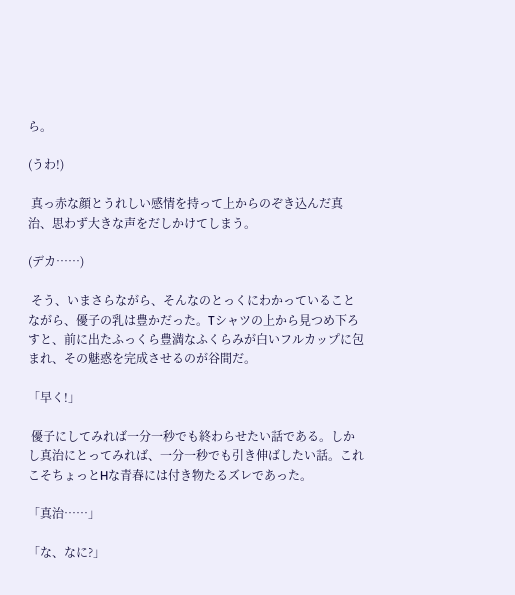ら。

(うわ!)

 真っ赤な顔とうれしい感情を持って上からのぞき込んだ真治、思わず大きな声をだしかけてしまう。

(デカ……)

 そう、いまさらながら、そんなのとっくにわかっていることながら、優子の乳は豊かだった。Tシャツの上から見つめ下ろすと、前に出たふっくら豊満なふくらみが白いフルカップに包まれ、その魅惑を完成させるのが谷間だ。

「早く!」

 優子にしてみれば一分一秒でも終わらせたい話である。しかし真治にとってみれば、一分一秒でも引き伸ばしたい話。これこそちょっとHな青春には付き物たるズレであった。

「真治……」

「な、なに?」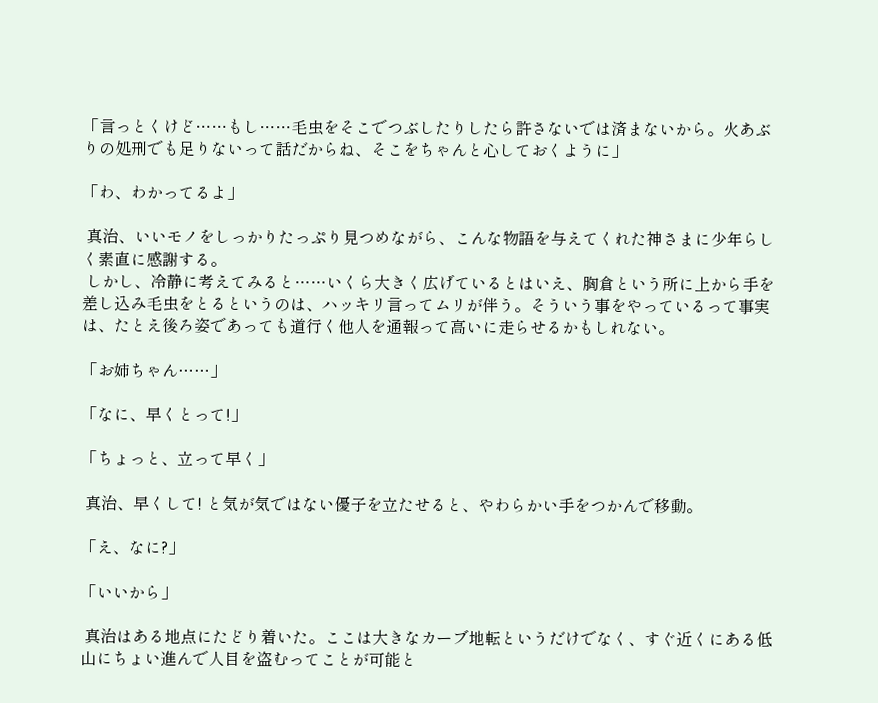「言っとくけど……もし……毛虫をそこでつぶしたりしたら許さないでは済まないから。火あぶりの処刑でも足りないって話だからね、そこをちゃんと心しておくように」

「わ、わかってるよ」

 真治、いいモノをしっかりたっぷり見つめながら、こんな物語を与えてくれた神さまに少年らしく素直に感謝する。
 しかし、冷静に考えてみると……いくら大きく広げているとはいえ、胸倉という所に上から手を差し込み毛虫をとるというのは、ハッキリ言ってムリが伴う。そういう事をやっているって事実は、たとえ後ろ姿であっても道行く他人を通報って高いに走らせるかもしれない。

「お姉ちゃん……」

「なに、早くとって!」

「ちょっと、立って早く」

 真治、早くして! と気が気ではない優子を立たせると、やわらかい手をつかんで移動。

「え、なに?」

「いいから」

 真治はある地点にたどり着いた。ここは大きなカーブ地転というだけでなく、すぐ近くにある低山にちょい進んで人目を盗むってことが可能と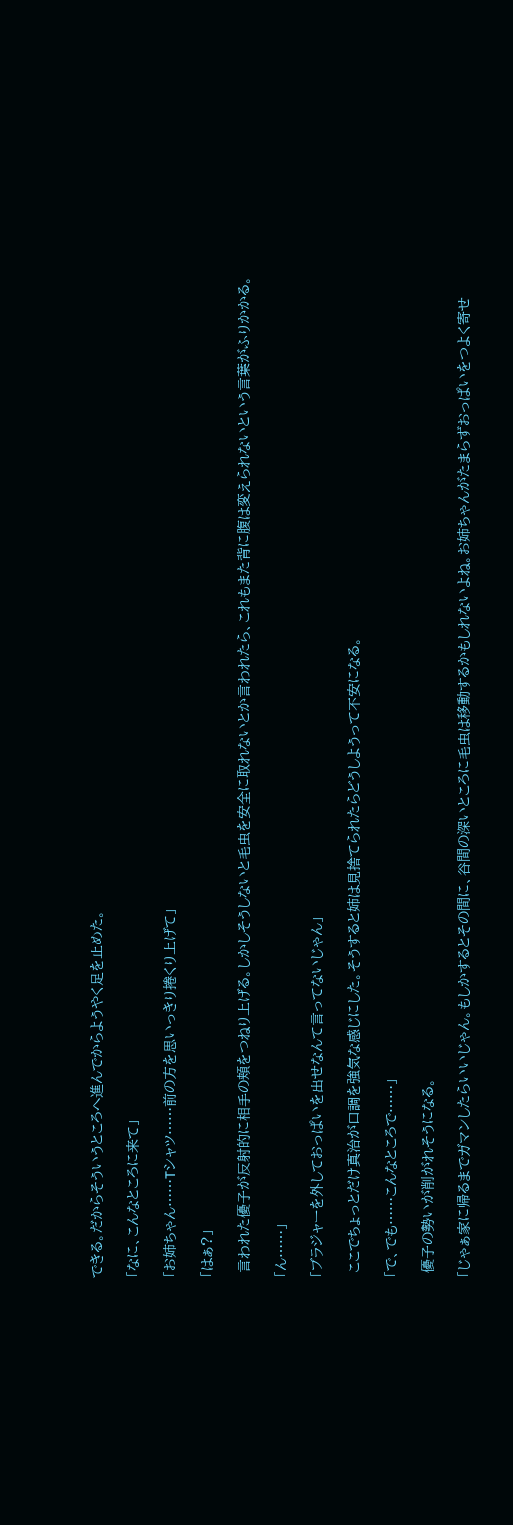できる。だからそういうところへ進んでからようやく足を止めた。

「なに、こんなところに来て」

「お姉ちゃん……Tシャツ……前の方を思いっきり捲くり上げて」

「はぁ?」

 言われた優子が反射的に相手の頬をつねり上げる。しかしそうしないと毛虫を安全に取れないとか言われたら、これもまた背に腹は変えられないという言葉がふりかかる。

「ん……」

「ブラジャーを外しておっぱいを出せなんて言ってないじゃん」

 ここでちょっとだけ真治が口調を強気な感じにした。そうすると姉は見捨てられたらどうしようって不安になる。

「で、でも……こんなところで……」

 優子の勢いが削がれそうになる。

「じゃぁ家に帰るまでガマンしたらいいじゃん。もしかするとその間に、谷間の深いところに毛虫は移動するかもしれないよね。お姉ちゃんがたまらずおっぱいをつよく寄せ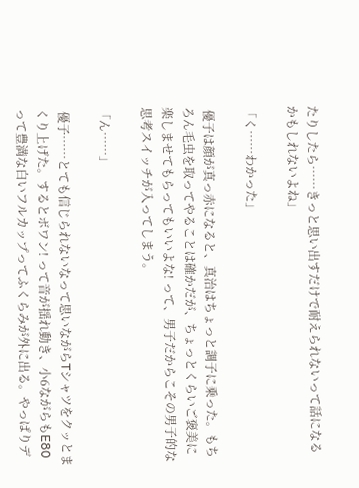たりしたら……きっと思い出すだけで耐えられないって話になるかもしれないよね」

「く……わかった」

 優子は顔が真っ赤になると、真治はちょっと調子に乗った。もちろん毛虫を取ってやることは確かだが、ちょっとくらいご褒美に楽しませてもらってもいいよな! って、男子だからこその男子的な思考スイッチが入ってしまう。

「ん……」

 優子……とても信じられないなって思いながらTシャツをクッとまくり上げた。するとボワン! って音が揺れ動き、小6ながらもE80って豊満な白いフルカップってふくらみが外に出る。やっぱりデ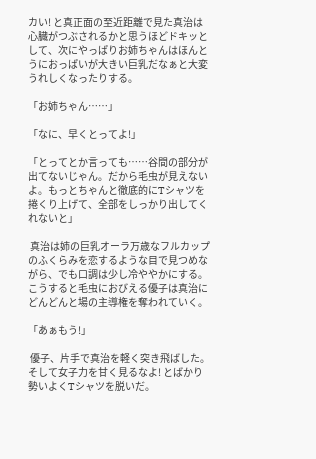カい! と真正面の至近距離で見た真治は心臓がつぶされるかと思うほどドキッとして、次にやっぱりお姉ちゃんはほんとうにおっぱいが大きい巨乳だなぁと大変うれしくなったりする。

「お姉ちゃん……」

「なに、早くとってよ!」

「とってとか言っても……谷間の部分が出てないじゃん。だから毛虫が見えないよ。もっとちゃんと徹底的にTシャツを捲くり上げて、全部をしっかり出してくれないと」

 真治は姉の巨乳オーラ万歳なフルカップのふくらみを恋するような目で見つめながら、でも口調は少し冷ややかにする。こうすると毛虫におびえる優子は真治にどんどんと場の主導権を奪われていく。

「あぁもう!」

 優子、片手で真治を軽く突き飛ばした。そして女子力を甘く見るなよ! とばかり勢いよくTシャツを脱いだ。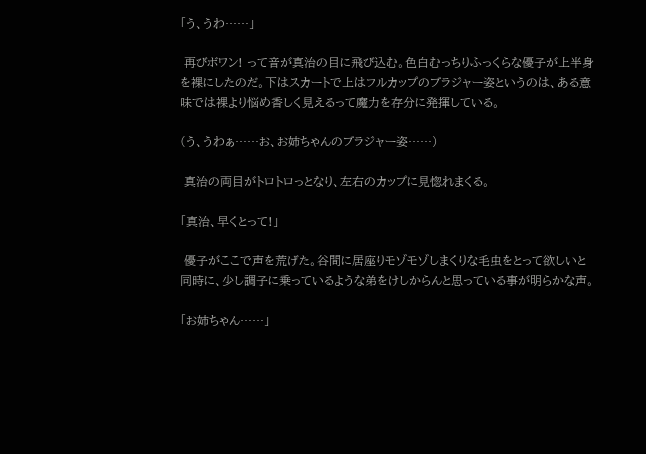「う、うわ……」

 再びボワン! って音が真治の目に飛び込む。色白むっちりふっくらな優子が上半身を裸にしたのだ。下はスカートで上はフルカップのブラジャー姿というのは、ある意味では裸より悩め香しく見えるって魔力を存分に発揮している。

(う、うわぁ……お、お姉ちゃんのブラジャー姿……)

 真治の両目がトロトロっとなり、左右のカップに見惚れまくる。

「真治、早くとって!」

 優子がここで声を荒げた。谷間に居座りモゾモゾしまくりな毛虫をとって欲しいと同時に、少し調子に乗っているような弟をけしからんと思っている事が明らかな声。

「お姉ちゃん……」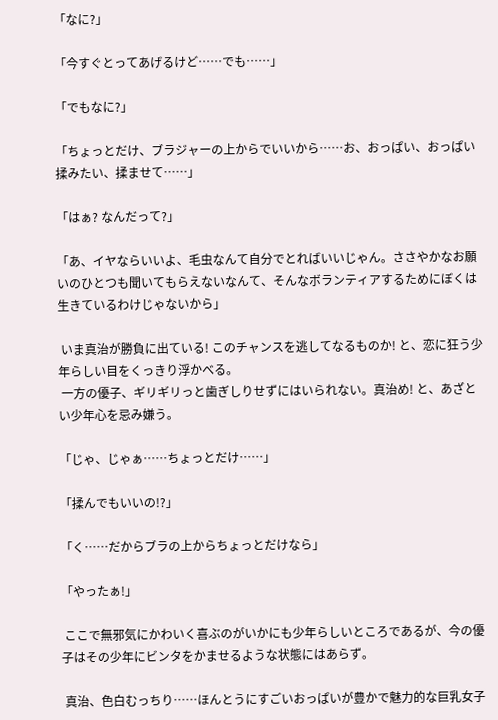「なに?」

「今すぐとってあげるけど……でも……」

「でもなに?」

「ちょっとだけ、ブラジャーの上からでいいから……お、おっぱい、おっぱい揉みたい、揉ませて……」

「はぁ? なんだって?」

「あ、イヤならいいよ、毛虫なんて自分でとればいいじゃん。ささやかなお願いのひとつも聞いてもらえないなんて、そんなボランティアするためにぼくは生きているわけじゃないから」

 いま真治が勝負に出ている! このチャンスを逃してなるものか! と、恋に狂う少年らしい目をくっきり浮かべる。
 一方の優子、ギリギリっと歯ぎしりせずにはいられない。真治め! と、あざとい少年心を忌み嫌う。

「じゃ、じゃぁ……ちょっとだけ……」

「揉んでもいいの!?」

「く……だからブラの上からちょっとだけなら」

「やったぁ!」

 ここで無邪気にかわいく喜ぶのがいかにも少年らしいところであるが、今の優子はその少年にビンタをかませるような状態にはあらず。

 真治、色白むっちり……ほんとうにすごいおっぱいが豊かで魅力的な巨乳女子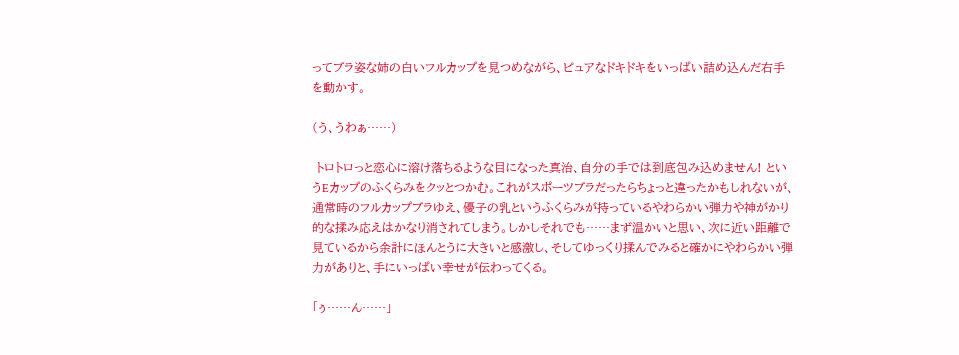ってブラ姿な姉の白いフルカップを見つめながら、ピュアなドキドキをいっぱい詰め込んだ右手を動かす。

(う、うわぁ……)

 トロトロっと恋心に溶け落ちるような目になった真治、自分の手では到底包み込めません! というEカップのふくらみをクッとつかむ。これがスポーツブラだったらちょっと違ったかもしれないが、通常時のフルカップブラゆえ、優子の乳というふくらみが持っているやわらかい弾力や神がかり的な揉み応えはかなり消されてしまう。しかしそれでも……まず温かいと思い、次に近い距離で見ているから余計にほんとうに大きいと感激し、そしてゆっくり揉んでみると確かにやわらかい弾力がありと、手にいっぱい幸せが伝わってくる。

「ぅ……ん……」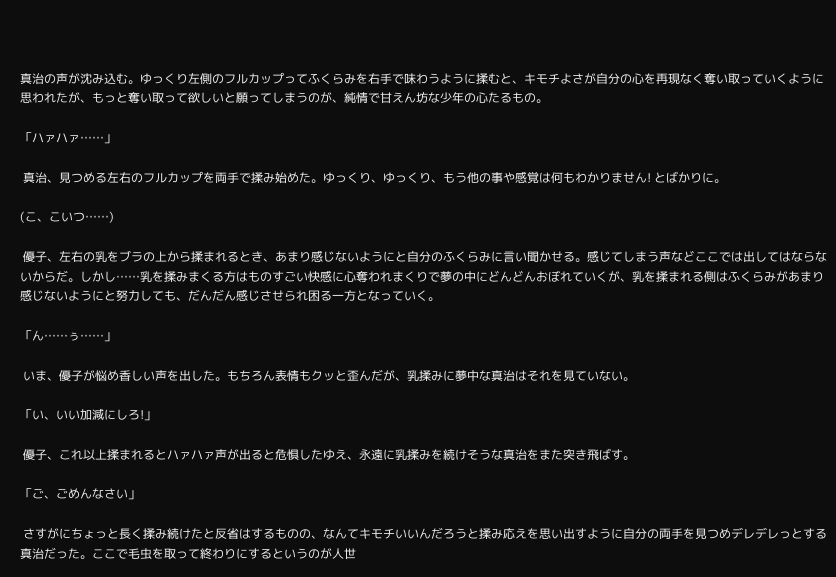真治の声が沈み込む。ゆっくり左側のフルカップってふくらみを右手で味わうように揉むと、キモチよさが自分の心を再現なく奪い取っていくように思われたが、もっと奪い取って欲しいと願ってしまうのが、純情で甘えん坊な少年の心たるもの。

「ハァハァ……」

 真治、見つめる左右のフルカップを両手で揉み始めた。ゆっくり、ゆっくり、もう他の事や感覚は何もわかりません! とばかりに。

(こ、こいつ……)

 優子、左右の乳をブラの上から揉まれるとき、あまり感じないようにと自分のふくらみに言い聞かせる。感じてしまう声などここでは出してはならないからだ。しかし……乳を揉みまくる方はものすごい快感に心奪われまくりで夢の中にどんどんおぼれていくが、乳を揉まれる側はふくらみがあまり感じないようにと努力しても、だんだん感じさせられ困る一方となっていく。

「ん……ぅ……」

 いま、優子が悩め香しい声を出した。もちろん表情もクッと歪んだが、乳揉みに夢中な真治はそれを見ていない。

「い、いい加減にしろ!」

 優子、これ以上揉まれるとハァハァ声が出ると危惧したゆえ、永遠に乳揉みを続けそうな真治をまた突き飛ばす。

「ご、ごめんなさい」

 さすがにちょっと長く揉み続けたと反省はするものの、なんてキモチいいんだろうと揉み応えを思い出すように自分の両手を見つめデレデレっとする真治だった。ここで毛虫を取って終わりにするというのが人世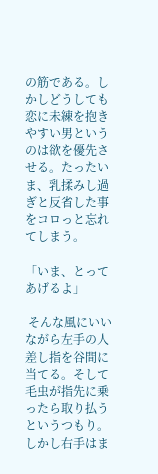の筋である。しかしどうしても恋に未練を抱きやすい男というのは欲を優先させる。たったいま、乳揉みし過ぎと反省した事をコロっと忘れてしまう。

「いま、とってあげるよ」

 そんな風にいいながら左手の人差し指を谷間に当てる。そして毛虫が指先に乗ったら取り払うというつもり。しかし右手はま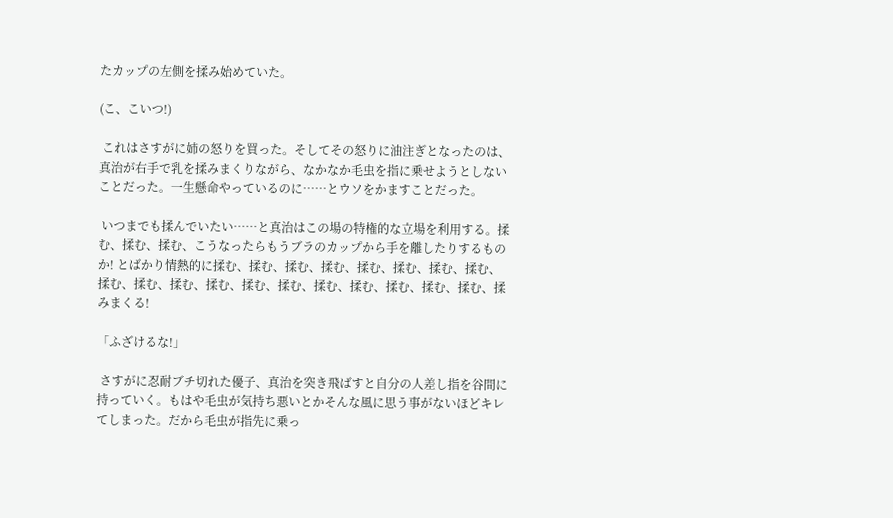たカップの左側を揉み始めていた。

(こ、こいつ!)

 これはさすがに姉の怒りを買った。そしてその怒りに油注ぎとなったのは、真治が右手で乳を揉みまくりながら、なかなか毛虫を指に乗せようとしないことだった。一生懸命やっているのに……とウソをかますことだった。

 いつまでも揉んでいたい……と真治はこの場の特権的な立場を利用する。揉む、揉む、揉む、こうなったらもうブラのカップから手を離したりするものか! とばかり情熱的に揉む、揉む、揉む、揉む、揉む、揉む、揉む、揉む、揉む、揉む、揉む、揉む、揉む、揉む、揉む、揉む、揉む、揉む、揉む、揉みまくる!

「ふざけるな!」

 さすがに忍耐ブチ切れた優子、真治を突き飛ばすと自分の人差し指を谷間に持っていく。もはや毛虫が気持ち悪いとかそんな風に思う事がないほどキレてしまった。だから毛虫が指先に乗っ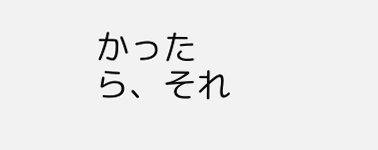かったら、それ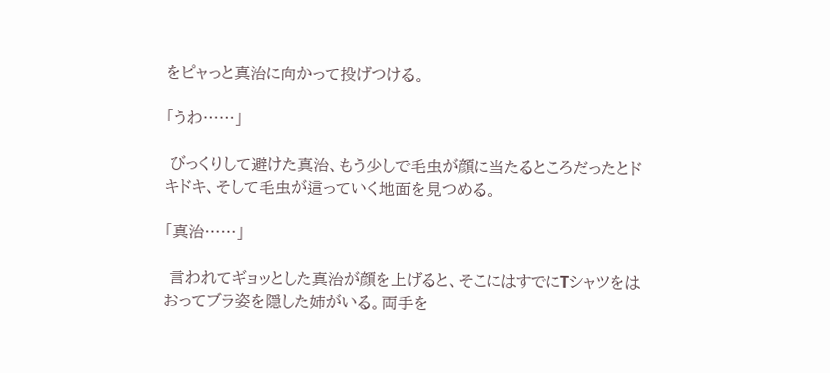をピャっと真治に向かって投げつける。

「うわ……」

 びっくりして避けた真治、もう少しで毛虫が顔に当たるところだったとドキドキ、そして毛虫が這っていく地面を見つめる。

「真治……」

 言われてギョッとした真治が顔を上げると、そこにはすでにTシャツをはおってブラ姿を隠した姉がいる。両手を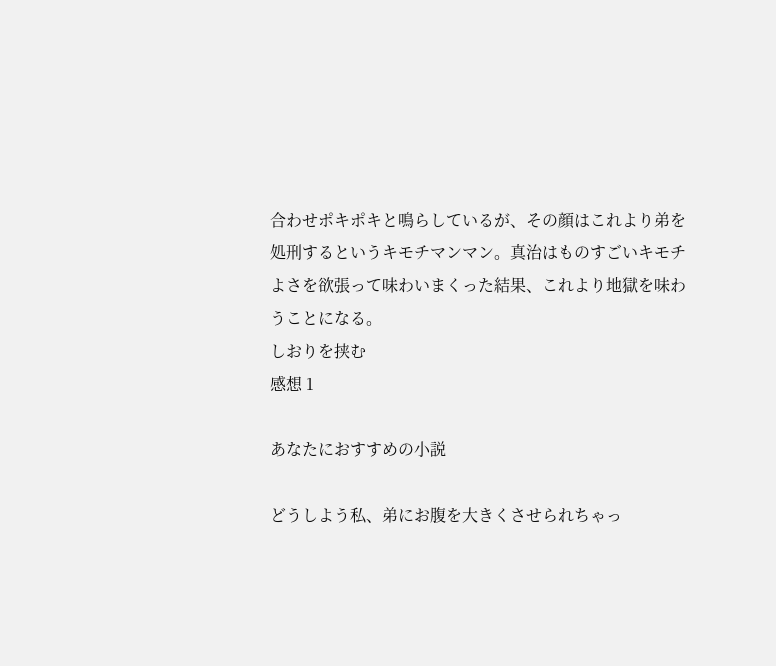合わせポキポキと鳴らしているが、その顔はこれより弟を処刑するというキモチマンマン。真治はものすごいキモチよさを欲張って味わいまくった結果、これより地獄を味わうことになる。
しおりを挟む
感想 1

あなたにおすすめの小説

どうしよう私、弟にお腹を大きくさせられちゃっ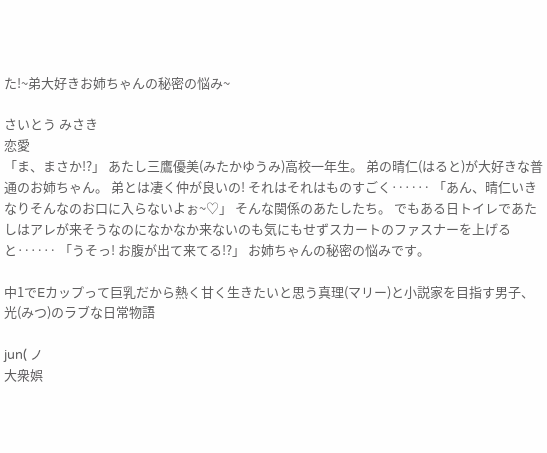た!~弟大好きお姉ちゃんの秘密の悩み~

さいとう みさき
恋愛
「ま、まさか!?」 あたし三鷹優美(みたかゆうみ)高校一年生。 弟の晴仁(はると)が大好きな普通のお姉ちゃん。 弟とは凄く仲が良いの! それはそれはものすごく‥‥‥ 「あん、晴仁いきなりそんなのお口に入らないよぉ~♡」 そんな関係のあたしたち。 でもある日トイレであたしはアレが来そうなのになかなか来ないのも気にもせずスカートのファスナーを上げると‥‥‥ 「うそっ! お腹が出て来てる!?」 お姉ちゃんの秘密の悩みです。

中1でEカップって巨乳だから熱く甘く生きたいと思う真理(マリー)と小説家を目指す男子、光(みつ)のラブな日常物語

jun( ノ
大衆娯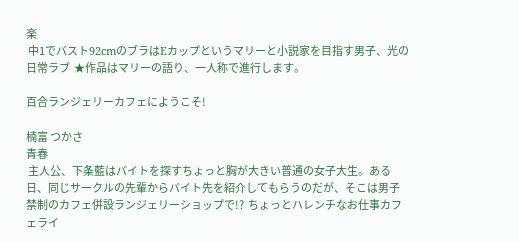楽
 中1でバスト92cmのブラはEカップというマリーと小説家を目指す男子、光の日常ラブ  ★作品はマリーの語り、一人称で進行します。

百合ランジェリーカフェにようこそ!

楠富 つかさ
青春
 主人公、下条藍はバイトを探すちょっと胸が大きい普通の女子大生。ある日、同じサークルの先輩からバイト先を紹介してもらうのだが、そこは男子禁制のカフェ併設ランジェリーショップで!?  ちょっとハレンチなお仕事カフェライ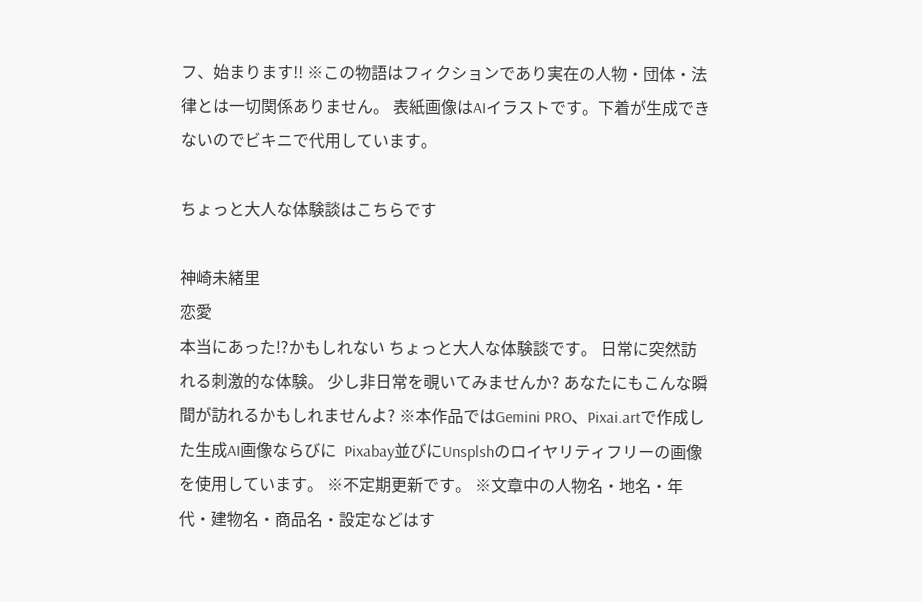フ、始まります!! ※この物語はフィクションであり実在の人物・団体・法律とは一切関係ありません。 表紙画像はAIイラストです。下着が生成できないのでビキニで代用しています。

ちょっと大人な体験談はこちらです

神崎未緒里
恋愛
本当にあった!?かもしれない ちょっと大人な体験談です。 日常に突然訪れる刺激的な体験。 少し非日常を覗いてみませんか? あなたにもこんな瞬間が訪れるかもしれませんよ? ※本作品ではGemini PRO、Pixai.artで作成した生成AI画像ならびに  Pixabay並びにUnsplshのロイヤリティフリーの画像を使用しています。 ※不定期更新です。 ※文章中の人物名・地名・年代・建物名・商品名・設定などはす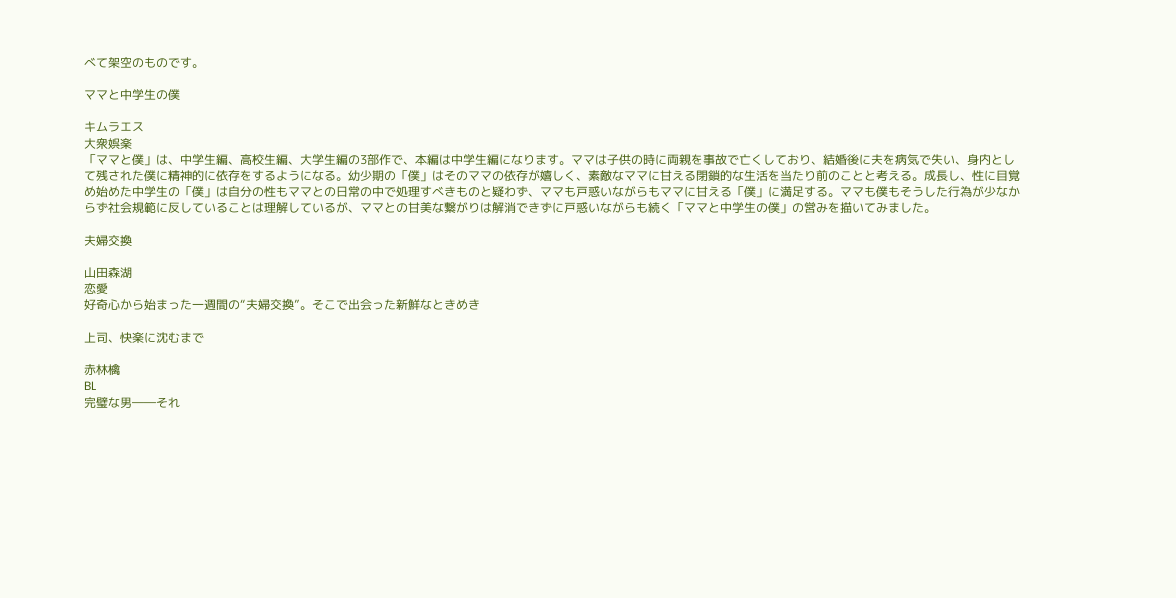べて架空のものです。

ママと中学生の僕

キムラエス
大衆娯楽
「ママと僕」は、中学生編、高校生編、大学生編の3部作で、本編は中学生編になります。ママは子供の時に両親を事故で亡くしており、結婚後に夫を病気で失い、身内として残された僕に精神的に依存をするようになる。幼少期の「僕」はそのママの依存が嬉しく、素敵なママに甘える閉鎖的な生活を当たり前のことと考える。成長し、性に目覚め始めた中学生の「僕」は自分の性もママとの日常の中で処理すべきものと疑わず、ママも戸惑いながらもママに甘える「僕」に満足する。ママも僕もそうした行為が少なからず社会規範に反していることは理解しているが、ママとの甘美な繋がりは解消できずに戸惑いながらも続く「ママと中学生の僕」の営みを描いてみました。

夫婦交換

山田森湖
恋愛
好奇心から始まった一週間の“夫婦交換”。そこで出会った新鮮なときめき

上司、快楽に沈むまで

赤林檎
BL
完璧な男――それ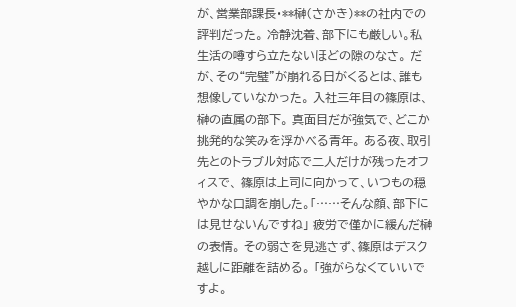が、営業部課長・**榊(さかき)**の社内での評判だった。 冷静沈着、部下にも厳しい。私生活の噂すら立たないほどの隙のなさ。 だが、その“完璧”が崩れる日がくるとは、誰も想像していなかった。 入社三年目の篠原は、榊の直属の部下。 真面目だが強気で、どこか挑発的な笑みを浮かべる青年。 ある夜、取引先とのトラブル対応で二人だけが残ったオフィスで、 篠原は上司に向かって、いつもの穏やかな口調を崩した。「……そんな顔、部下には見せないんですね」 疲労で僅かに緩んだ榊の表情。 その弱さを見逃さず、篠原はデスク越しに距離を詰める。 「強がらなくていいですよ。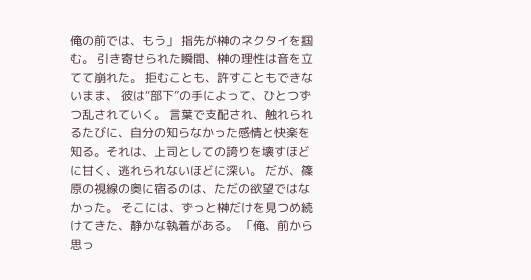俺の前では、もう」 指先が榊のネクタイを掴む。 引き寄せられた瞬間、榊の理性は音を立てて崩れた。 拒むことも、許すこともできないまま、 彼は“部下”の手によって、ひとつずつ乱されていく。 言葉で支配され、触れられるたびに、自分の知らなかった感情と快楽を知る。それは、上司としての誇りを壊すほどに甘く、逃れられないほどに深い。 だが、篠原の視線の奥に宿るのは、ただの欲望ではなかった。 そこには、ずっと榊だけを見つめ続けてきた、静かな執着がある。 「俺、前から思っ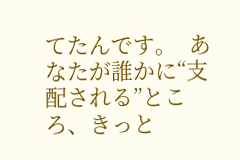てたんです。  あなたが誰かに“支配される”ところ、きっと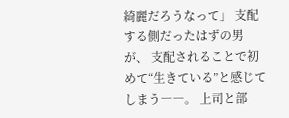綺麗だろうなって」 支配する側だったはずの男が、 支配されることで初めて“生きている”と感じてしまう――。 上司と部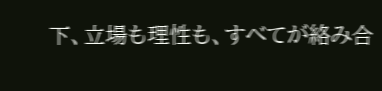下、立場も理性も、すべてが絡み合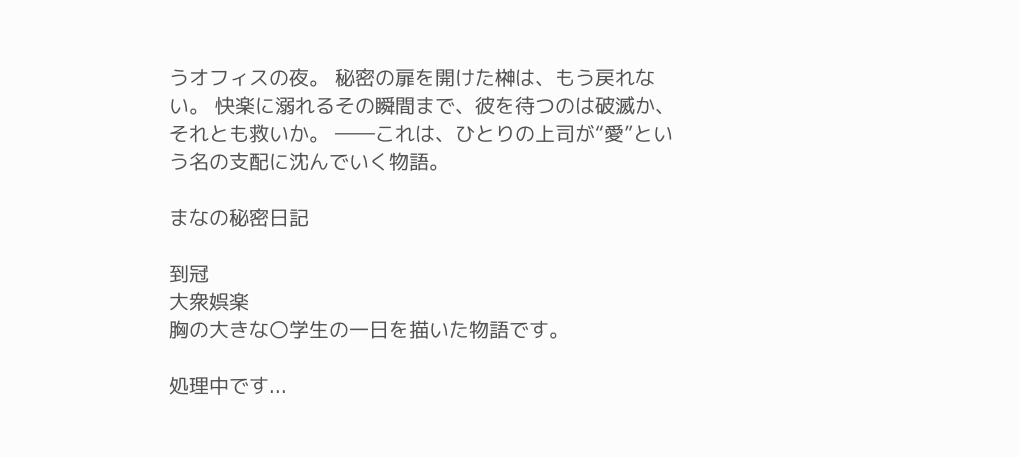うオフィスの夜。 秘密の扉を開けた榊は、もう戻れない。 快楽に溺れるその瞬間まで、彼を待つのは破滅か、それとも救いか。 ――これは、ひとりの上司が“愛”という名の支配に沈んでいく物語。

まなの秘密日記

到冠
大衆娯楽
胸の大きな〇学生の一日を描いた物語です。

処理中です...